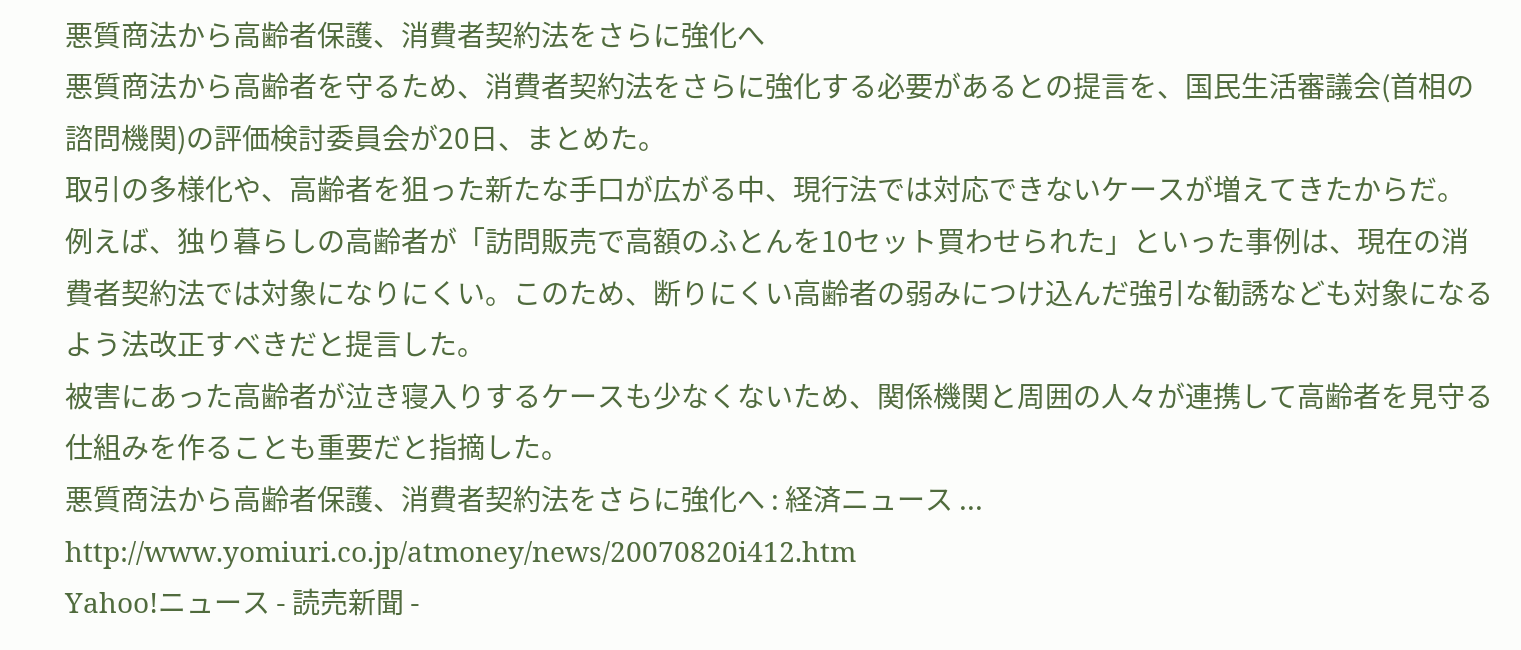悪質商法から高齢者保護、消費者契約法をさらに強化へ
悪質商法から高齢者を守るため、消費者契約法をさらに強化する必要があるとの提言を、国民生活審議会(首相の諮問機関)の評価検討委員会が20日、まとめた。
取引の多様化や、高齢者を狙った新たな手口が広がる中、現行法では対応できないケースが増えてきたからだ。
例えば、独り暮らしの高齢者が「訪問販売で高額のふとんを10セット買わせられた」といった事例は、現在の消費者契約法では対象になりにくい。このため、断りにくい高齢者の弱みにつけ込んだ強引な勧誘なども対象になるよう法改正すべきだと提言した。
被害にあった高齢者が泣き寝入りするケースも少なくないため、関係機関と周囲の人々が連携して高齢者を見守る仕組みを作ることも重要だと指摘した。
悪質商法から高齢者保護、消費者契約法をさらに強化へ : 経済ニュース ...
http://www.yomiuri.co.jp/atmoney/news/20070820i412.htm
Yahoo!ニュース - 読売新聞 -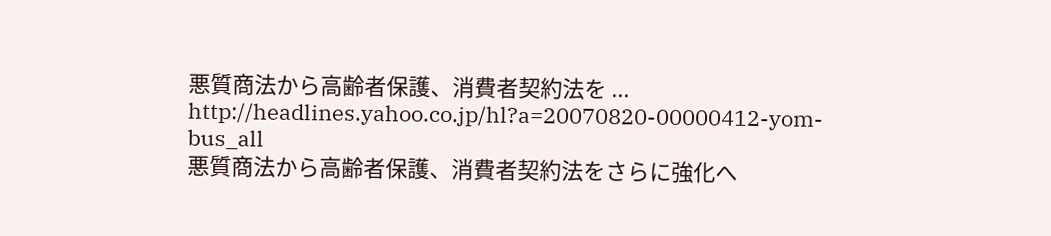悪質商法から高齢者保護、消費者契約法を ...
http://headlines.yahoo.co.jp/hl?a=20070820-00000412-yom-bus_all
悪質商法から高齢者保護、消費者契約法をさらに強化へ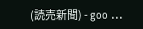(読売新聞) - goo ...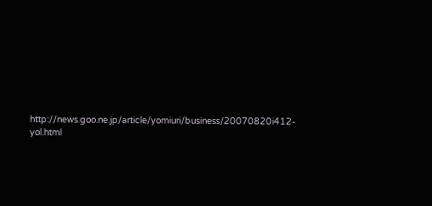http://news.goo.ne.jp/article/yomiuri/business/20070820i412-yol.html